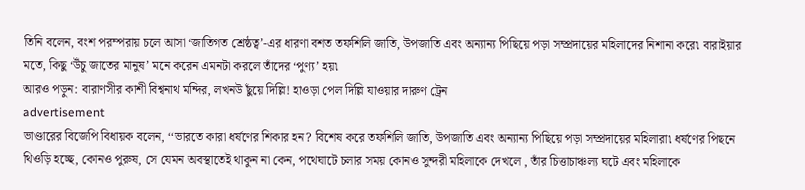তিনি বলেন, বংশ পরম্পরায় চলে আসা ‘জাতিগত শ্রেষ্ঠত্ব’-এর ধারণা বশত তফশিলি জাতি, উপজাতি এবং অন্যান্য পিছিয়ে পড়া সম্প্রদায়ের মহিলাদের নিশানা করে৷ বারাইয়ার মতে, কিছু ‘উঁচু জাতের মানুষ’ মনে করেন এমনটা করলে তাঁদের ‘পুণ্য’ হয়৷
আরও পড়ুন: বারাণসীর কাশী বিশ্বনাথ মন্দির, লখনউ ছুঁয়ে দিল্লি! হাওড়া পেল দিল্লি যাওয়ার দারুণ ট্রেন
advertisement
ভাণ্ডারের বিজেপি বিধায়ক বলেন, ‘‘ভারতে কারা ধর্ষণের শিকার হন? বিশেষ করে তফশিলি জাতি, উপজাতি এবং অন্যান্য পিছিয়ে পড়া সম্প্রদায়ের মহিলারা৷ ধর্ষণের পিছনে থিওড়ি হচ্ছে, কোনও পুরুষ, সে যেমন অবস্থাতেই থাকুন না কেন, পথেঘাটে চলার সময় কোনও সুন্দরী মহিলাকে দেখলে , তাঁর চিত্তাচাঞ্চল্য ঘটে এবং মহিলাকে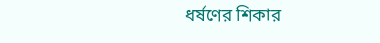ধর্ষণের শিকার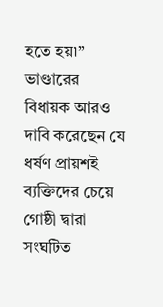হতে হয়৷’’
ভাণ্ডারের বিধায়ক আরও দাবি করেছেন যে ধর্ষণ প্রায়শই ব্যক্তিদের চেয়ে গোষ্ঠী দ্বারা সংঘটিত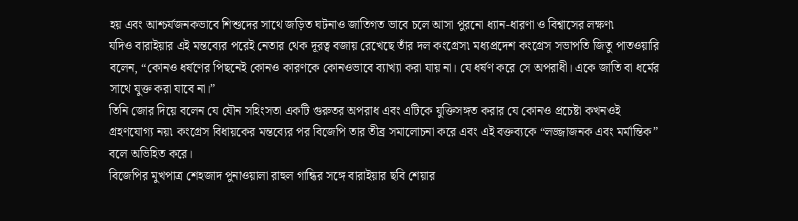হয় এবং আশ্চর্যজনকভাবে শিশুদের সাথে জড়িত ঘটনাও জাতিগত ভাবে চলে আসা পুরনো ধ্যান-ধারণা ও বিশ্বাসের লক্ষণ৷
যদিও বারাইয়ার এই মন্তব্যের পরেই নেতার থেক দূরত্ব বজায় রেখেছে তাঁর দল কংগ্রেস৷ মধ্যপ্রদেশ কংগ্রেস সভাপতি জিতু পাতওয়ারি বলেন, “কোনও ধর্ষণের পিছনেই কোনও কারণকে কোনওভাবে ব্যাখ্যা করা যায় না। যে ধর্ষণ করে সে অপরাধী। একে জাতি বা ধর্মের সাথে যুক্ত করা যাবে না।”
তিনি জোর দিয়ে বলেন যে যৌন সহিংসতা একটি গুরুতর অপরাধ এবং এটিকে যুক্তিসঙ্গত করার যে কোনও প্রচেষ্টা কখনওই গ্রহণযোগ্য নয়৷ কংগ্রেস বিধায়কের মন্তব্যের পর বিজেপি তার তীব্র সমালোচনা করে এবং এই বক্তব্যকে “লজ্জাজনক এবং মর্মান্তিক” বলে অভিহিত করে।
বিজেপির মুখপাত্র শেহজাদ পুনাওয়ালা রাহুল গান্ধির সঙ্গে বারাইয়ার ছবি শেয়ার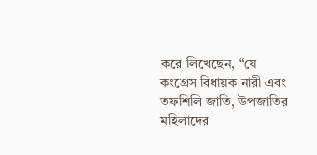করে লিখেছেন, “যে কংগ্রেস বিধায়ক নারী এবং তফশিলি জাতি, উপজাতির মহিলাদের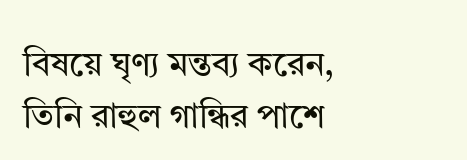বিষয়ে ঘৃণ্য মন্তব্য করেন, তিনি রাহুল গান্ধির পাশে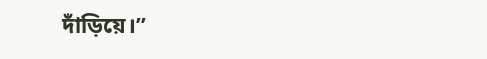দাঁড়িয়ে।”